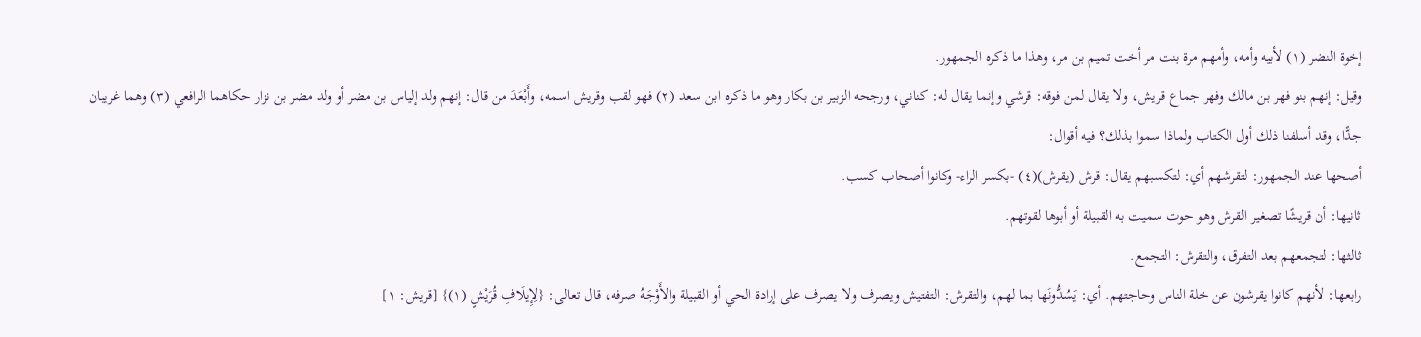إخوة النضر (١) لأبيه وأمه، وأمهم مرة بنت مر أخت تميم بن مر، وهذا ما ذكره الجمهور.
وقيل: إنهم بنو فهر بن مالك وفهر جماع قريش، ولا يقال لمن فوقه: قرشي وإنما يقال له: كناني، ورجحه الزبير بن بكار وهو ما ذكره ابن سعد (٢) فهو لقب وقريش اسمه، وأَبْعَدَ من قال: إنهم ولد إلياس بن مضر أو ولد مضر بن نزار حكاهما الرافعي (٣) وهما غريبان جدًّا، وقد أسلفنا ذلك أول الكتاب ولماذا سموا بذلك؟ فيه أقوال:
أصحها عند الجمهور: لتقرشهم أي: لتكسبهم يقال: قرش (يقرش)(٤) -بكسر الراء- وكانوا أصحاب كسب.
ثانيها: أن قريشًا تصغير القرش وهو حوت سميت به القبيلة أو أبوها لقوتهم.
ثالثها: لتجمعهم بعد التفرق، والتقرش: التجمع.
رابعها: لأنهم كانوا يقرشون عن خلة الناس وحاجتهم. أي: يَسُدُّونَها بما لهم، والتقرش: التفتيش ويصرف ولا يصرف على إرادة الحي أو القبيلة والأَوْجَهُ صرفه، قال تعالى: {لِإِيلَافِ قُرَيْشٍ (١)} [قريش: ١]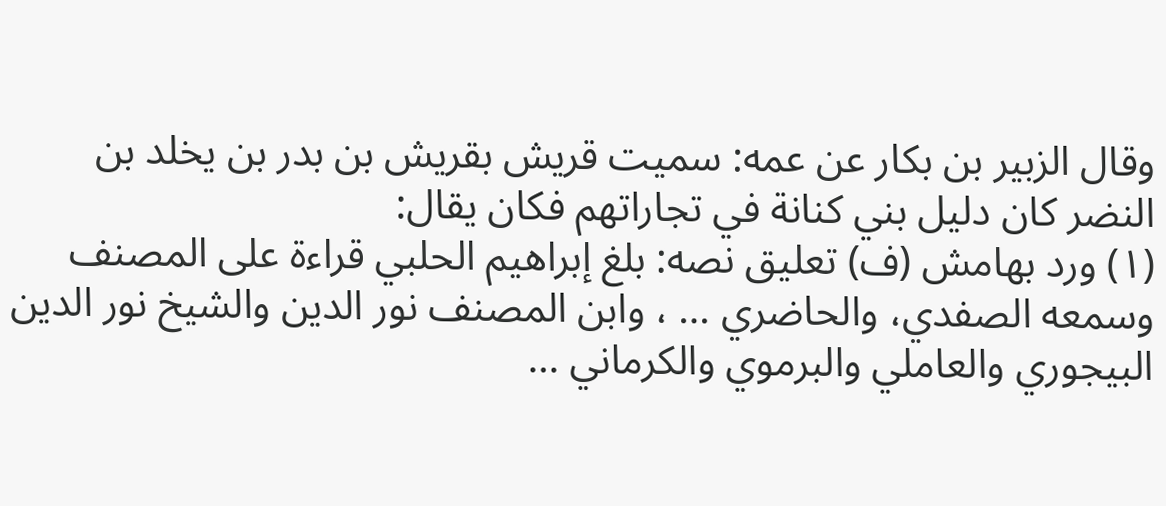وقال الزبير بن بكار عن عمه: سميت قريش بقريش بن بدر بن يخلد بن النضر كان دليل بني كنانة في تجاراتهم فكان يقال:
(١) ورد بهامش (ف) تعليق نصه: بلغ إبراهيم الحلبي قراءة على المصنف وسمعه الصفدي، والحاضري … ، وابن المصنف نور الدين والشيخ نور الدين البيجوري والعاملي والبرموي والكرماني …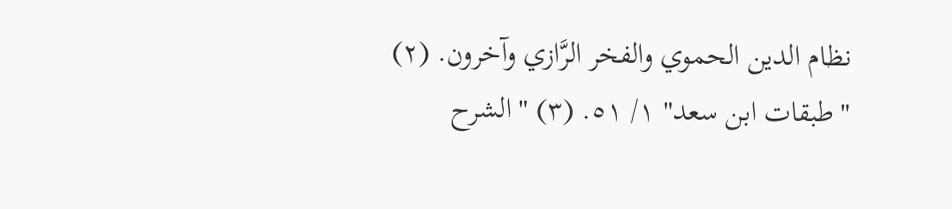نظام الدين الحموي والفخر الرَّازي وآخرون. (٢) "طبقات ابن سعد" ١/ ٥١. (٣) "الشرح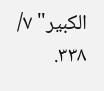الكبير" ٧/ ٣٣٨.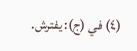(٤) في (ج): يفترش.